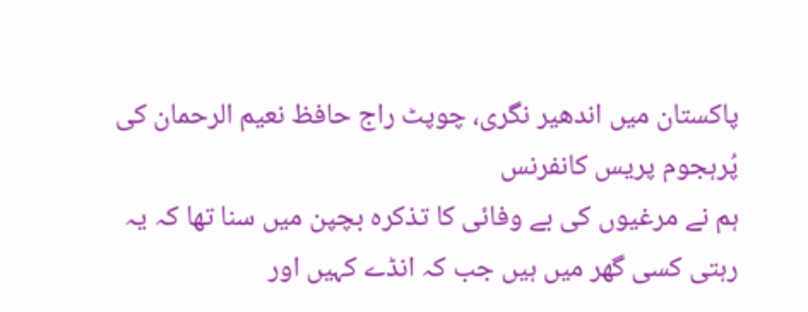پاکستان میں اندھیر نگری، چوپٹ راج حافظ نعیم الرحمان کی پُرہجوم پریس کانفرنس
ہم نے مرغیوں کی بے وفائی کا تذکرہ بچپن میں سنا تھا کہ یہ رہتی کسی گھر میں ہیں جب کہ انڈے کہیں اور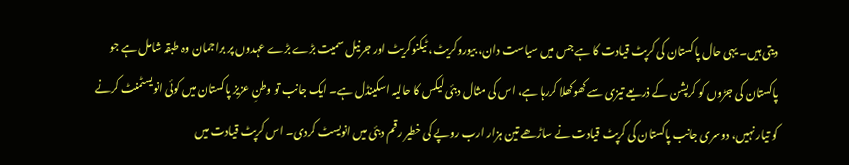دیتی ہیں۔ یہی حال پاکستان کی کرپٹ قیادت کا ہے جس میں سیاست دان، بیوروکریٹ، ٹیکنوکریٹ اور جرنیل سمیت بڑے بڑے عہدوں پر براجمان وہ طبقہ شامل ہے جو پاکستان کی جڑوں کو کرپشن کے ذریعے تیزی سے کھوکھلا کررہا ہے، اس کی مثال دبئی لیکس کا حالیہ اسکینڈل ہے۔ ایک جانب تو وطنِ عزیز پاکستان میں کوئی انویسٹمنٹ کرنے کو تیار نہیں، دوسری جانب پاکستان کی کرپٹ قیادت نے ساڑھے تین ہزار ارب روپے کی خطیر رقم دبئی میں انویسٹ کردی۔ اس کرپٹ قیادت میں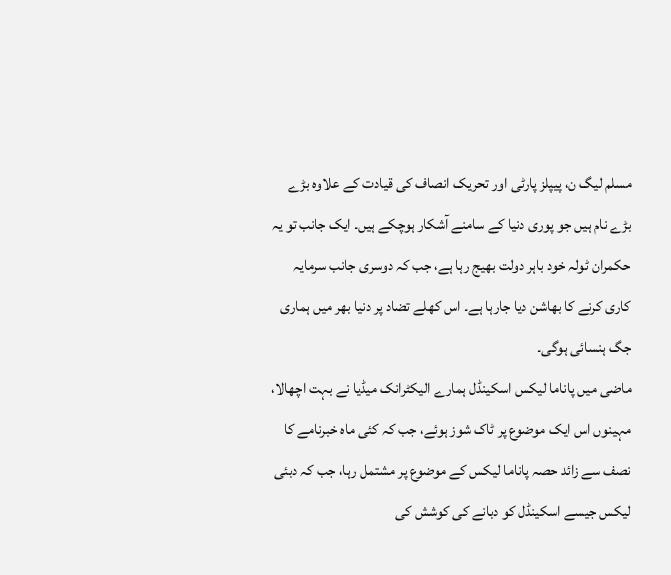مسلم لیگ ن، پیپلز پارٹی اور تحریک انصاف کی قیادت کے علاوہ بڑے بڑے نام ہیں جو پوری دنیا کے سامنے آشکار ہوچکے ہیں۔ ایک جانب تو یہ حکمران ٹولہ خود باہر دولت بھیج رہا ہے، جب کہ دوسری جانب سرمایہ کاری کرنے کا بھاشن دیا جارہا ہے۔ اس کھلے تضاد پر دنیا بھر میں ہماری جگ ہنسائی ہوگی۔
ماضی میں پاناما لیکس اسکینڈل ہمارے الیکٹرانک میڈیا نے بہت اچھالا، مہینوں اس ایک موضوع پر ٹاک شوز ہوئے، جب کہ کئی ماہ خبرنامے کا نصف سے زائد حصہ پاناما لیکس کے موضوع پر مشتمل رہا، جب کہ دبئی لیکس جیسے اسکینڈل کو دبانے کی کوشش کی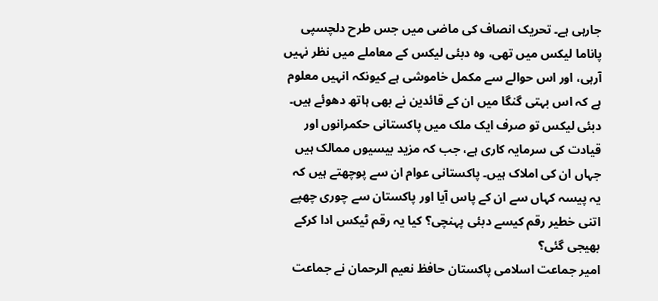جارہی ہے۔ تحریک انصاف کی ماضی میں جس طرح دلچسپی پاناما لیکس میں تھی، وہ دبئی لیکس کے معاملے میں نظر نہیں آرہی، اور اس حوالے سے مکمل خاموشی ہے کیونکہ انہیں معلوم ہے کہ اس بہتی گنگا میں ان کے قائدین نے بھی ہاتھ دھوئے ہیں۔ دبئی لیکس تو صرف ایک ملک میں پاکستانی حکمرانوں اور قیادت کی سرمایہ کاری ہے، جب کہ مزید بیسیوں ممالک ہیں جہاں ان کی املاک ہیں۔ پاکستانی عوام ان سے پوچھتے ہیں کہ یہ پیسہ کہاں سے ان کے پاس آیا اور پاکستان سے چوری چھپے اتنی خطیر رقم کیسے دبئی پہنچی؟ کیا یہ رقم ٹیکس ادا کرکے بھیجی گئی؟
امیر جماعت اسلامی پاکستان حافظ نعیم الرحمان نے جماعت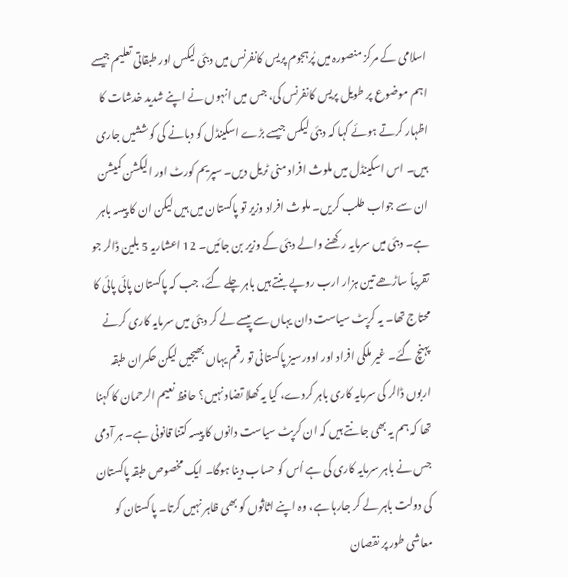اسلامی کے مرکز منصورہ میں پُرہجوم پریس کانفرنس میں دبئی لیکس اور طبقاتی تعلیم جیسے اہم موضوع پر طویل پریس کانفرنس کی، جس میں انہوں نے اپنے شدید خدشات کا اظہار کرتے ہوئے کہا کہ دبئی لیکس جیسے بڑے اسکینڈل کو دبانے کی کوششیں جاری ہیں۔ اس اسکینڈل میں ملوث افراد منی ٹریل دیں۔ سپریم کورٹ اور الیکشن کمیشن ان سے جواب طلب کریں۔ ملوث افراد وزیر تو پاکستان میں ہیں لیکن ان کا پیسہ باہر ہے۔ دبئی میں سرمایہ رکھنے والے دبئی کے وزیر بن جائیں۔ 12 اعشاریہ 5 بلین ڈالر جو تقریباً ساڑھے تین ہزار ارب روپے بنتے ہیں باہر چلے گئے، جب کہ پاکستان پائی پائی کا محتاج تھا۔ یہ کرپٹ سیاست دان یہاں سے پیسے لے کر دبئی میں سرمایہ کاری کرنے پہنچ گئے۔ غیر ملکی افراد اور اوورسیز پاکستانی تو رقم یہاں بھیجیں لیکن حکمران طبقہ اربوں ڈالر کی سرمایہ کاری باہر کردے، کیا یہ کھلا تضاد نہیں؟ حافظ نعیم الرحمان کا کہنا تھا کہ ہم یہ بھی جانتے ہیں کہ ان کرپٹ سیاست دانوں کا پیسہ کتنا قانونی ہے۔ ہر آدمی جس نے باہر سرمایہ کاری کی ہے اُس کو حساب دینا ہوگا۔ ایک مخصوص طبقہ پاکستان کی دولت باہر لے کر جارہا ہے، وہ اپنے اثاثوں کو بھی ظاہر نہیں کرتا۔ پاکستان کو معاشی طور پر نقصان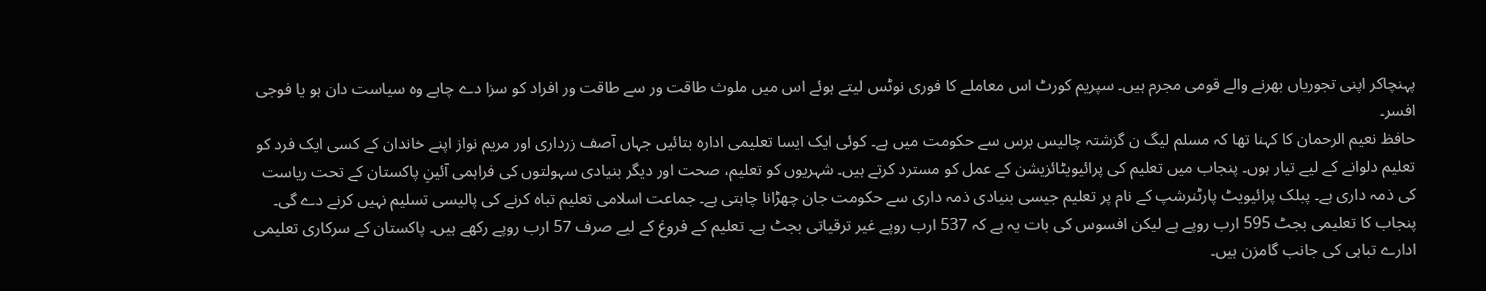پہنچاکر اپنی تجوریاں بھرنے والے قومی مجرم ہیں۔ سپریم کورٹ اس معاملے کا فوری نوٹس لیتے ہوئے اس میں ملوث طاقت ور سے طاقت ور افراد کو سزا دے چاہے وہ سیاست دان ہو یا فوجی افسر۔
حافظ نعیم الرحمان کا کہنا تھا کہ مسلم لیگ ن گزشتہ چالیس برس سے حکومت میں ہے۔ کوئی ایک ایسا تعلیمی ادارہ بتائیں جہاں آصف زرداری اور مریم نواز اپنے خاندان کے کسی ایک فرد کو تعلیم دلوانے کے لیے تیار ہوں۔ پنجاب میں تعلیم کی پرائیویٹائزیشن کے عمل کو مسترد کرتے ہیں۔ شہریوں کو تعلیم، صحت اور دیگر بنیادی سہولتوں کی فراہمی آئینِ پاکستان کے تحت ریاست کی ذمہ داری ہے۔ پبلک پرائیویٹ پارٹنرشپ کے نام پر تعلیم جیسی بنیادی ذمہ داری سے حکومت جان چھڑانا چاہتی ہے۔ جماعت اسلامی تعلیم تباہ کرنے کی پالیسی تسلیم نہیں کرنے دے گی۔ پنجاب کا تعلیمی بجٹ 595 ارب روپے ہے لیکن افسوس کی بات یہ ہے کہ 537 ارب روپے غیر ترقیاتی بجٹ ہے۔ تعلیم کے فروغ کے لیے صرف 57 ارب روپے رکھے ہیں۔ پاکستان کے سرکاری تعلیمی ادارے تباہی کی جانب گامزن ہیں۔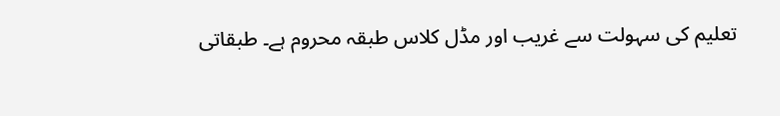تعلیم کی سہولت سے غریب اور مڈل کلاس طبقہ محروم ہے۔ طبقاتی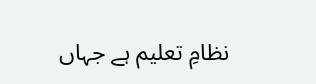نظامِ تعلیم ہے جہاں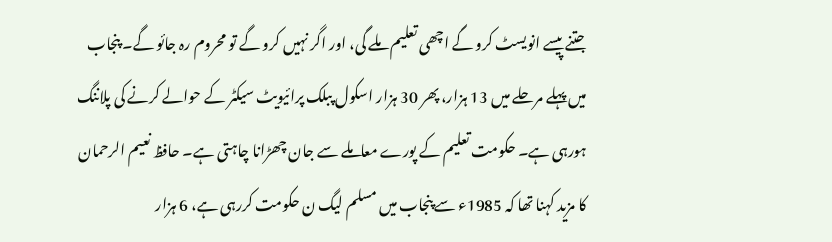جتنے پیسے انویسٹ کرو گے اچھی تعلیم ملے گی، اور اگر نہیں کرو گے تو محروم رہ جائو گے۔ پنجاب میں پہلے مرحلے میں 13 ہزار، پھر 30 ہزار اسکول پبلک پرائیویٹ سیکٹر کے حوالے کرنے کی پلاننگ ہورہی ہے۔ حکومت تعلیم کے پورے معاملے سے جان چھڑانا چاہتی ہے۔ حافظ نعیم الرحمان کا مزید کہنا تھا کہ 1985ء سے پنجاب میں مسلم لیگ ن حکومت کررہی ہے، 6 ہزار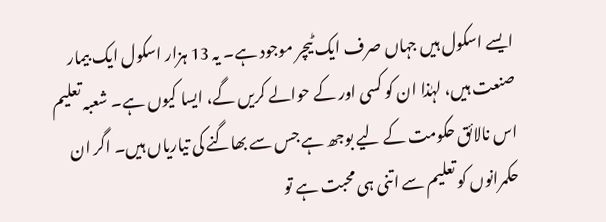ایسے اسکول ہیں جہاں صرف ایک ٹیچر موجود ہے۔ یہ 13 ہزار اسکول ایک بیمار صنعت ہیں، لہٰذا ان کو کسی اور کے حوالے کریں گے، ایسا کیوں ہے۔ شعبہ تعلیم اس نالائق حکومت کے لیے بوجھ ہے جس سے بھاگنے کی تیاریاں ہیں۔ اگر ان حکمرانوں کو تعلیم سے اتنی ہی محبت ہے تو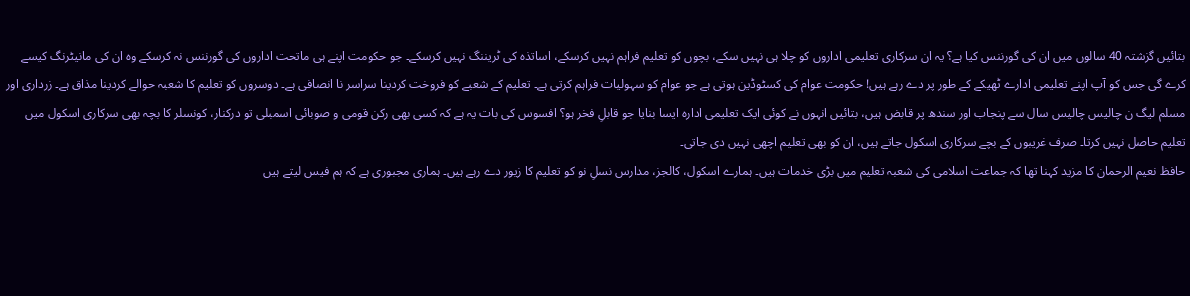بتائیں گزشتہ 40 سالوں میں ان کی گورننس کیا ہے؟ یہ ان سرکاری تعلیمی اداروں کو چلا ہی نہیں سکے، بچوں کو تعلیم فراہم نہیں کرسکے، اساتذہ کی ٹریننگ نہیں کرسکے۔ جو حکومت اپنے ہی ماتحت اداروں کی گورننس نہ کرسکے وہ ان کی مانیٹرنگ کیسے کرے گی جس کو آپ اپنے تعلیمی ادارے ٹھیکے کے طور پر دے رہے ہیں! حکومت عوام کی کسٹوڈین ہوتی ہے جو عوام کو سہولیات فراہم کرتی ہے۔ تعلیم کے شعبے کو فروخت کردینا سراسر نا انصافی ہے۔ دوسروں کو تعلیم کا شعبہ حوالے کردینا مذاق ہے۔ زرداری اور مسلم لیگ ن چالیس چالیس سال سے پنجاب اور سندھ پر قابض ہیں، بتائیں انہوں نے کوئی ایک تعلیمی ادارہ ایسا بنایا جو قابلِ فخر ہو؟ افسوس کی بات یہ ہے کہ کسی بھی رکن قومی و صوبائی اسمبلی تو درکنار، کونسلر کا بچہ بھی سرکاری اسکول میں تعلیم حاصل نہیں کرتا۔ صرف غریبوں کے بچے سرکاری اسکول جاتے ہیں، ان کو بھی تعلیم اچھی نہیں دی جاتی۔
حافظ نعیم الرحمان کا مزید کہنا تھا کہ جماعت اسلامی کی شعبہ تعلیم میں بڑی خدمات ہیں۔ ہمارے اسکول، کالجز، مدارس نسلِ نو کو تعلیم کا زیور دے رہے ہیں۔ ہماری مجبوری ہے کہ ہم فیس لیتے ہیں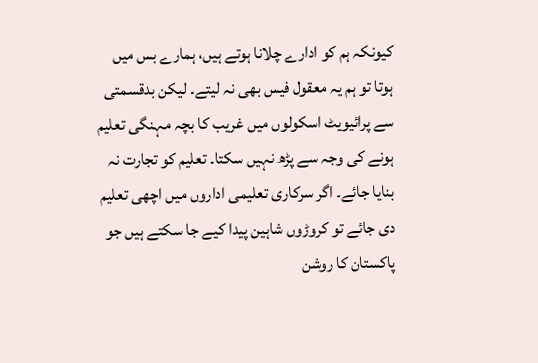کیونکہ ہم کو ادارے چلانا ہوتے ہیں، ہمارے بس میں ہوتا تو ہم یہ معقول فیس بھی نہ لیتے۔ لیکن بدقسمتی سے پرائیویٹ اسکولوں میں غریب کا بچہ مہنگی تعلیم ہونے کی وجہ سے پڑھ نہیں سکتا۔ تعلیم کو تجارت نہ بنایا جائے۔ اگر سرکاری تعلیمی اداروں میں اچھی تعلیم دی جائے تو کروڑوں شاہین پیدا کیے جا سکتے ہیں جو پاکستان کا روشن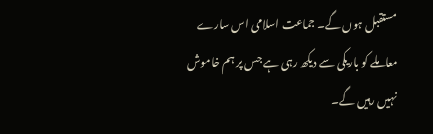مستقبل ہوں گے۔ جماعت اسلامی اس سارے معاملے کو باریکی سے دیکھ رہی ہے جس پر ہم خاموش نہیں رہیں گے۔